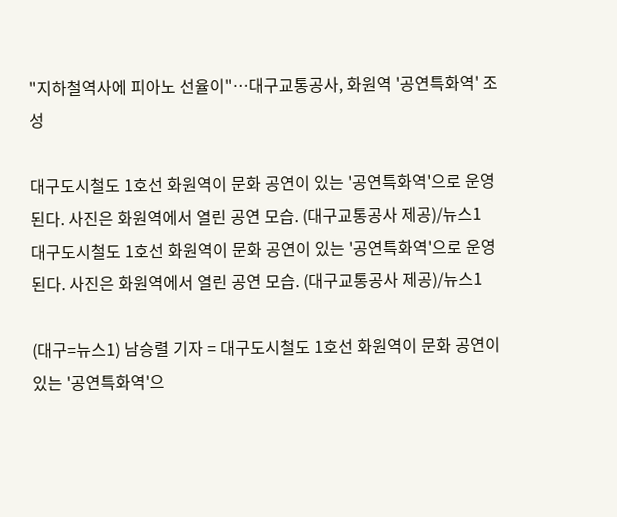"지하철역사에 피아노 선율이"…대구교통공사, 화원역 '공연특화역' 조성

대구도시철도 1호선 화원역이 문화 공연이 있는 '공연특화역'으로 운영된다. 사진은 화원역에서 열린 공연 모습. (대구교통공사 제공)/뉴스1
대구도시철도 1호선 화원역이 문화 공연이 있는 '공연특화역'으로 운영된다. 사진은 화원역에서 열린 공연 모습. (대구교통공사 제공)/뉴스1

(대구=뉴스1) 남승렬 기자 = 대구도시철도 1호선 화원역이 문화 공연이 있는 '공연특화역'으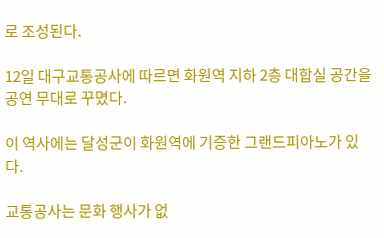로 조성된다.

12일 대구교통공사에 따르면 화원역 지하 2층 대합실 공간을 공연 무대로 꾸몄다.

이 역사에는 달성군이 화원역에 기증한 그랜드피아노가 있다.

교통공사는 문화 행사가 없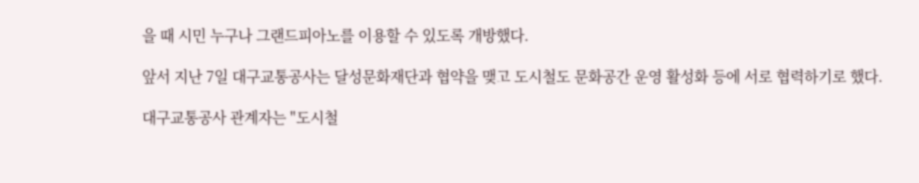을 때 시민 누구나 그랜드피아노를 이용할 수 있도록 개방했다.

앞서 지난 7일 대구교통공사는 달성문화재단과 협약을 맺고 도시철도 문화공간 운영 활성화 등에 서로 협력하기로 했다.

대구교통공사 관계자는 "도시철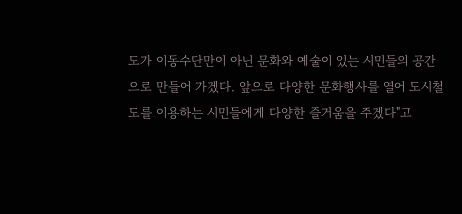도가 이동수단만이 아닌 문화와 예술이 있는 시민들의 공간으로 만들어 가겠다. 앞으로 다양한 문화행사를 열어 도시철도를 이용하는 시민들에게 다양한 즐거움을 주겠다"고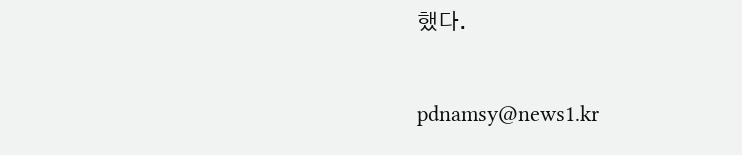했다.

pdnamsy@news1.kr